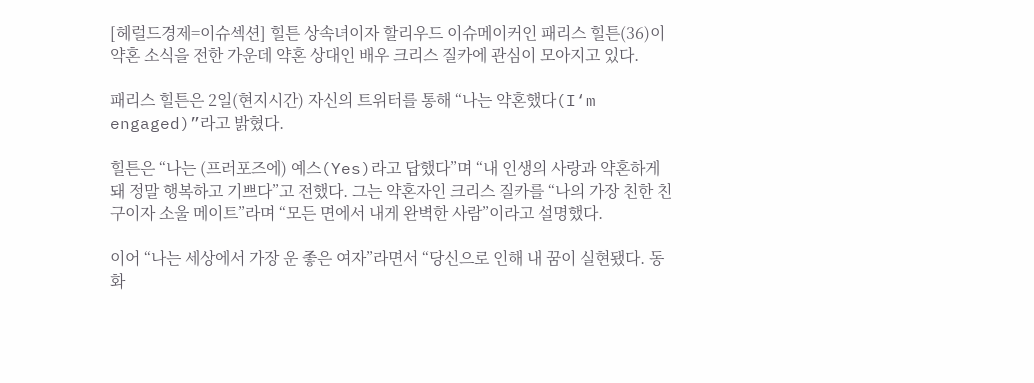[헤럴드경제=이슈섹션] 힐튼 상속녀이자 할리우드 이슈메이커인 패리스 힐튼(36)이 약혼 소식을 전한 가운데 약혼 상대인 배우 크리스 질카에 관심이 모아지고 있다.

패리스 힐튼은 2일(현지시간) 자신의 트위터를 통해 “나는 약혼했다(I‘m engaged)”라고 밝혔다.

힐튼은 “나는 (프러포즈에) 예스(Yes)라고 답했다”며 “내 인생의 사랑과 약혼하게 돼 정말 행복하고 기쁘다”고 전했다. 그는 약혼자인 크리스 질카를 “나의 가장 친한 친구이자 소울 메이트”라며 “모든 면에서 내게 완벽한 사람”이라고 설명했다.

이어 “나는 세상에서 가장 운 좋은 여자”라면서 “당신으로 인해 내 꿈이 실현됐다. 동화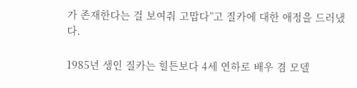가 존재한다는 걸 보여줘 고맙다”고 질카에 대한 애정을 드러냈다.

1985년 생인 질카는 힐튼보다 4세 연하로 배우 겸 모델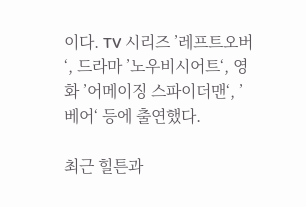이다. TV 시리즈 ’레프트오버‘, 드라마 ’노우비시어트‘, 영화 ’어메이징 스파이더맨‘, ’베어‘ 등에 출연했다.

최근 힐튼과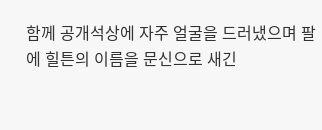함께 공개석상에 자주 얼굴을 드러냈으며 팔에 힐튼의 이름을 문신으로 새긴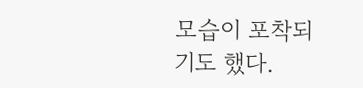모습이 포착되기도 했다.